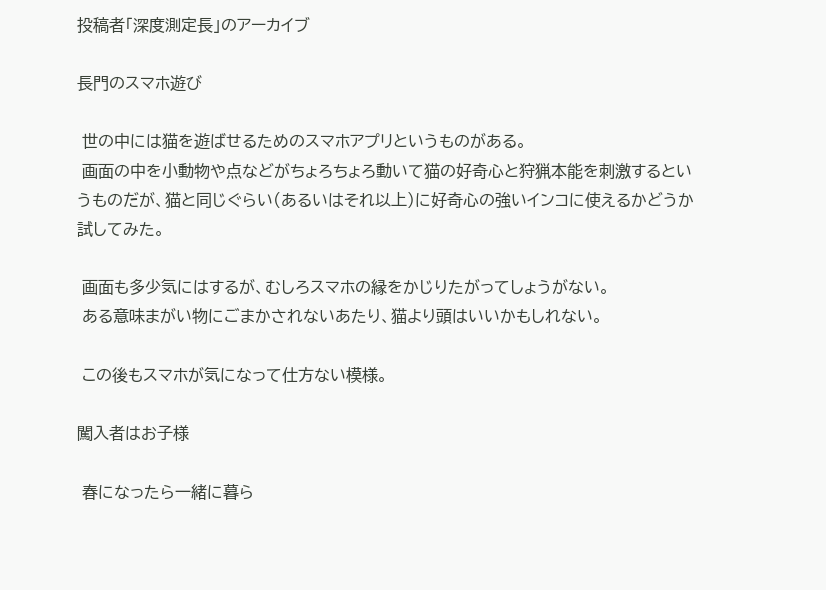投稿者「深度測定長」のアーカイブ

長門のスマホ遊び

 世の中には猫を遊ばせるためのスマホアプリというものがある。
 画面の中を小動物や点などがちょろちょろ動いて猫の好奇心と狩猟本能を刺激するというものだが、猫と同じぐらい(あるいはそれ以上)に好奇心の強いインコに使えるかどうか試してみた。

 画面も多少気にはするが、むしろスマホの縁をかじりたがってしょうがない。
 ある意味まがい物にごまかされないあたり、猫より頭はいいかもしれない。

 この後もスマホが気になって仕方ない模様。

闖入者はお子様

 春になったら一緒に暮ら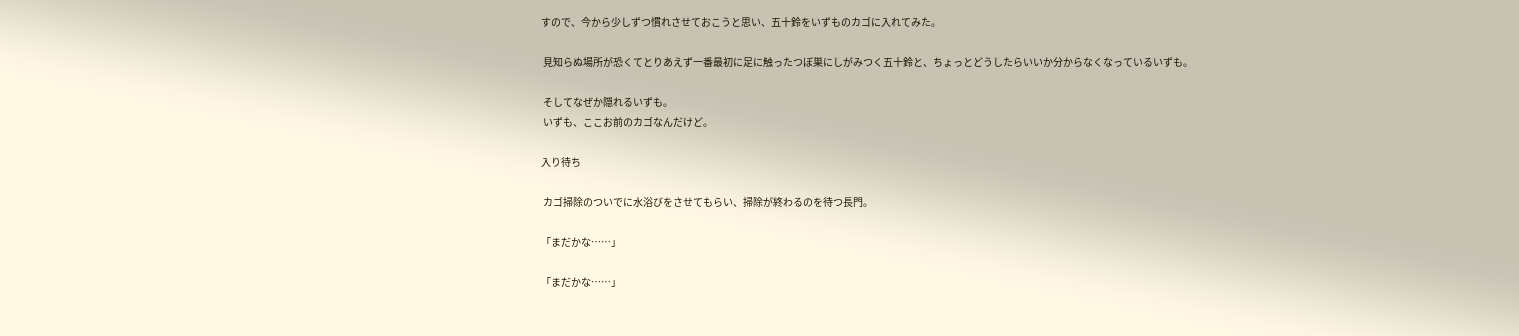すので、今から少しずつ慣れさせておこうと思い、五十鈴をいずものカゴに入れてみた。

 見知らぬ場所が恐くてとりあえず一番最初に足に触ったつぼ巣にしがみつく五十鈴と、ちょっとどうしたらいいか分からなくなっているいずも。

 そしてなぜか隠れるいずも。
 いずも、ここお前のカゴなんだけど。

入り待ち

 カゴ掃除のついでに水浴びをさせてもらい、掃除が終わるのを待つ長門。

「まだかな……」

「まだかな……」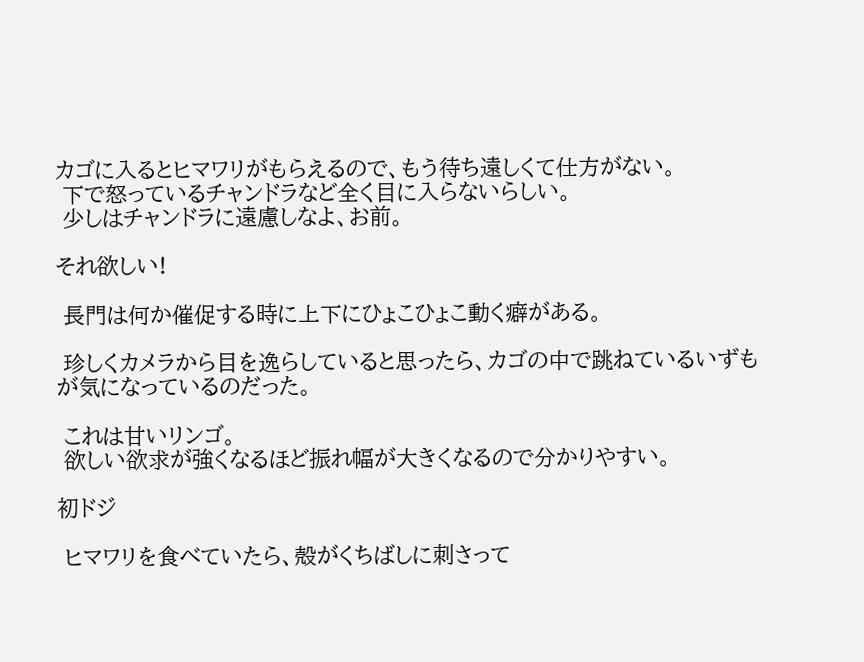カゴに入るとヒマワリがもらえるので、もう待ち遠しくて仕方がない。
 下で怒っているチャンドラなど全く目に入らないらしい。
 少しはチャンドラに遠慮しなよ、お前。

それ欲しい!

 長門は何か催促する時に上下にひょこひょこ動く癖がある。

 珍しくカメラから目を逸らしていると思ったら、カゴの中で跳ねているいずもが気になっているのだった。

 これは甘いリンゴ。
 欲しい欲求が強くなるほど振れ幅が大きくなるので分かりやすい。

初ドジ

 ヒマワリを食べていたら、殻がくちばしに刺さって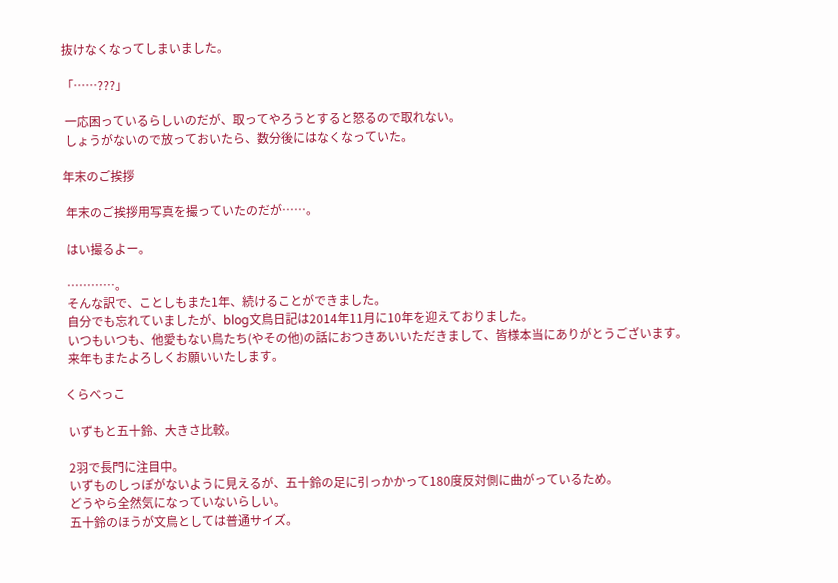抜けなくなってしまいました。

「……???」

 一応困っているらしいのだが、取ってやろうとすると怒るので取れない。
 しょうがないので放っておいたら、数分後にはなくなっていた。

年末のご挨拶

 年末のご挨拶用写真を撮っていたのだが……。

 はい撮るよー。

 …………。
 そんな訳で、ことしもまた1年、続けることができました。
 自分でも忘れていましたが、blog文鳥日記は2014年11月に10年を迎えておりました。
 いつもいつも、他愛もない鳥たち(やその他)の話におつきあいいただきまして、皆様本当にありがとうございます。
 来年もまたよろしくお願いいたします。

くらべっこ

 いずもと五十鈴、大きさ比較。

 2羽で長門に注目中。
 いずものしっぽがないように見えるが、五十鈴の足に引っかかって180度反対側に曲がっているため。
 どうやら全然気になっていないらしい。
 五十鈴のほうが文鳥としては普通サイズ。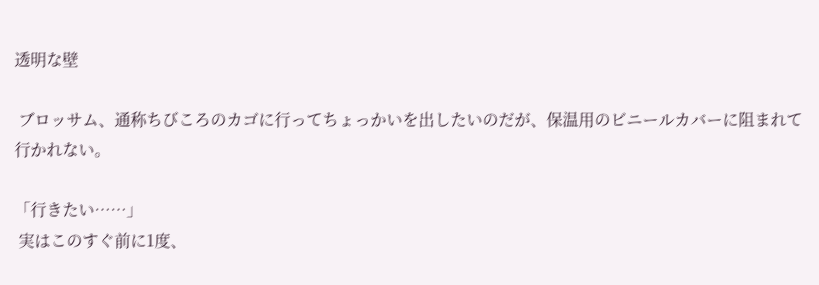透明な壁

 ブロッサム、通称ちびころのカゴに行ってちょっかいを出したいのだが、保温用のビニールカバーに阻まれて行かれない。

「行きたい……」
 実はこのすぐ前に1度、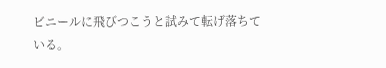ビニールに飛びつこうと試みて転げ落ちている。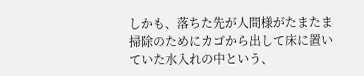しかも、落ちた先が人間様がたまたま掃除のためにカゴから出して床に置いていた水入れの中という、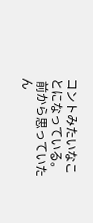コントみたいなことになっている。
 前から思っていたん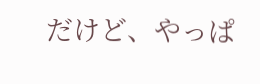だけど、やっぱ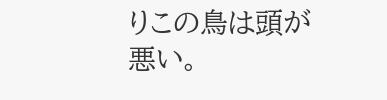りこの鳥は頭が悪い。